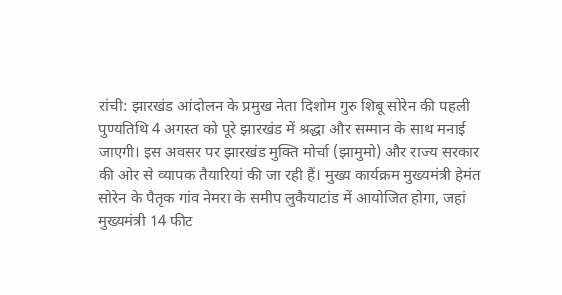रांची: झारखंड आंदोलन के प्रमुख नेता दिशोम गुरु शिबू सोरेन की पहली पुण्यतिथि 4 अगस्त को पूरे झारखंड में श्रद्धा और सम्मान के साथ मनाई जाएगी। इस अवसर पर झारखंड मुक्ति मोर्चा (झामुमो) और राज्य सरकार की ओर से व्यापक तैयारियां की जा रही हैं। मुख्य कार्यक्रम मुख्यमंत्री हेमंत सोरेन के पैतृक गांव नेमरा के समीप लुकैयाटांड में आयोजित होगा, जहां मुख्यमंत्री 14 फीट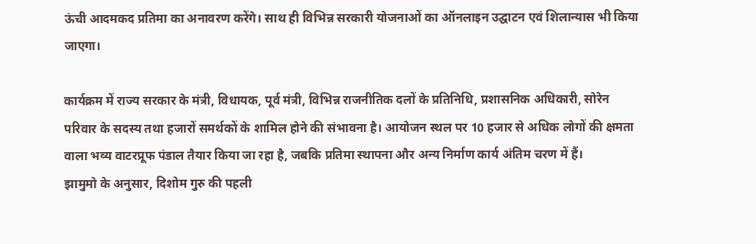ऊंची आदमकद प्रतिमा का अनावरण करेंगे। साथ ही विभिन्न सरकारी योजनाओं का ऑनलाइन उद्घाटन एवं शिलान्यास भी किया जाएगा।

कार्यक्रम में राज्य सरकार के मंत्री, विधायक, पूर्व मंत्री, विभिन्न राजनीतिक दलों के प्रतिनिधि, प्रशासनिक अधिकारी, सोरेन परिवार के सदस्य तथा हजारों समर्थकों के शामिल होने की संभावना है। आयोजन स्थल पर 10 हजार से अधिक लोगों की क्षमता वाला भव्य वाटरप्रूफ पंडाल तैयार किया जा रहा है, जबकि प्रतिमा स्थापना और अन्य निर्माण कार्य अंतिम चरण में हैं।
झामुमो के अनुसार, दिशोम गुरु की पहली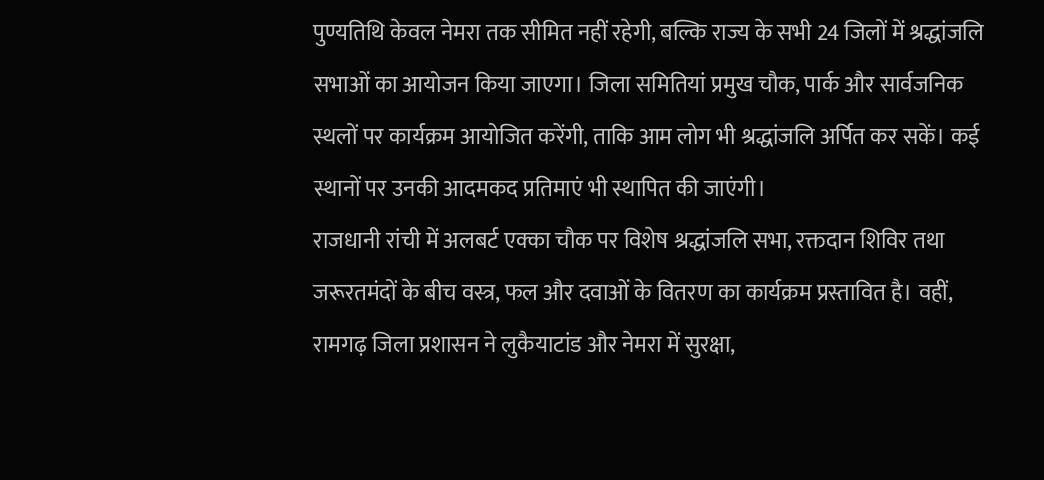पुण्यतिथि केवल नेमरा तक सीमित नहीं रहेगी, बल्कि राज्य के सभी 24 जिलों में श्रद्धांजलि सभाओं का आयोजन किया जाएगा। जिला समितियां प्रमुख चौक, पार्क और सार्वजनिक स्थलों पर कार्यक्रम आयोजित करेंगी, ताकि आम लोग भी श्रद्धांजलि अर्पित कर सकें। कई स्थानों पर उनकी आदमकद प्रतिमाएं भी स्थापित की जाएंगी।
राजधानी रांची में अलबर्ट एक्का चौक पर विशेष श्रद्धांजलि सभा, रक्तदान शिविर तथा जरूरतमंदों के बीच वस्त्र, फल और दवाओं के वितरण का कार्यक्रम प्रस्तावित है। वहीं, रामगढ़ जिला प्रशासन ने लुकैयाटांड और नेमरा में सुरक्षा,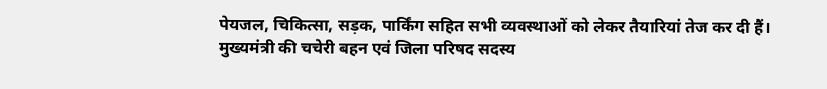पेयजल, चिकित्सा, सड़क, पार्किंग सहित सभी व्यवस्थाओं को लेकर तैयारियां तेज कर दी हैं।
मुख्यमंत्री की चचेरी बहन एवं जिला परिषद सदस्य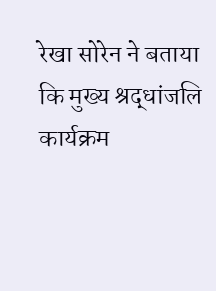रेखा सोरेन ने बताया कि मुख्य श्रद्धांजलि कार्यक्रम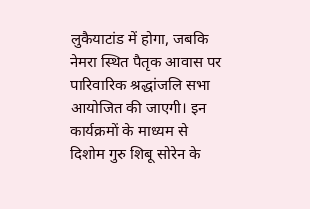लुकैयाटांड में होगा, जबकि नेमरा स्थित पैतृक आवास पर पारिवारिक श्रद्धांजलि सभा आयोजित की जाएगी। इन कार्यक्रमों के माध्यम से दिशोम गुरु शिबू सोरेन के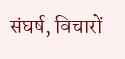संघर्ष, विचारों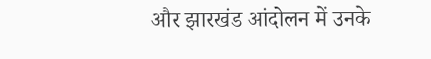और झारखंड आंदोलन में उनके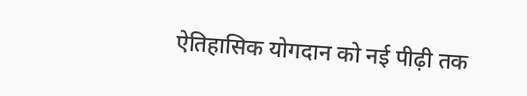ऐतिहासिक योगदान को नई पीढ़ी तक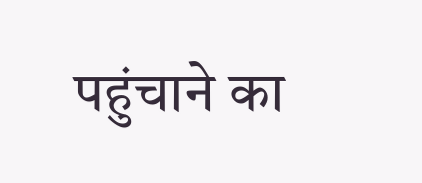पहुंचाने का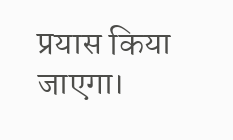प्रयास किया जाएगा।